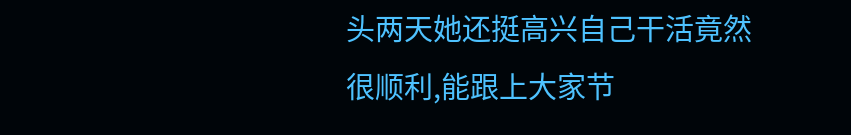头两天她还挺高兴自己干活竟然很顺利,能跟上大家节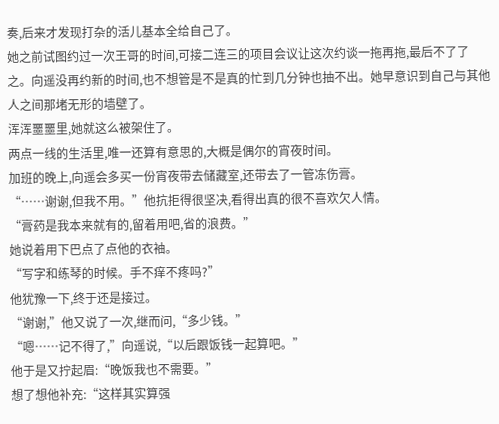奏,后来才发现打杂的活儿基本全给自己了。
她之前试图约过一次王哥的时间,可接二连三的项目会议让这次约谈一拖再拖,最后不了了之。向遥没再约新的时间,也不想管是不是真的忙到几分钟也抽不出。她早意识到自己与其他人之间那堵无形的墙壁了。
浑浑噩噩里,她就这么被架住了。
两点一线的生活里,唯一还算有意思的,大概是偶尔的宵夜时间。
加班的晚上,向遥会多买一份宵夜带去储藏室,还带去了一管冻伤膏。
“……谢谢,但我不用。”他抗拒得很坚决,看得出真的很不喜欢欠人情。
“膏药是我本来就有的,留着用吧,省的浪费。”
她说着用下巴点了点他的衣袖。
“写字和练琴的时候。手不痒不疼吗?”
他犹豫一下,终于还是接过。
“谢谢,”他又说了一次,继而问,“多少钱。”
“嗯……记不得了,”向遥说,“以后跟饭钱一起算吧。”
他于是又拧起眉:“晚饭我也不需要。”
想了想他补充:“这样其实算强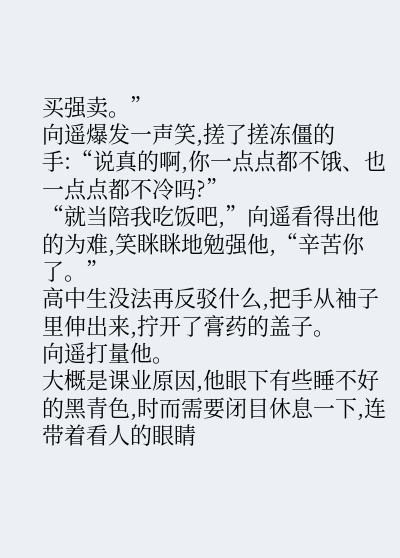买强卖。”
向遥爆发一声笑,搓了搓冻僵的手:“说真的啊,你一点点都不饿、也一点点都不冷吗?”
“就当陪我吃饭吧,”向遥看得出他的为难,笑眯眯地勉强他,“辛苦你了。”
高中生没法再反驳什么,把手从袖子里伸出来,拧开了膏药的盖子。
向遥打量他。
大概是课业原因,他眼下有些睡不好的黑青色,时而需要闭目休息一下,连带着看人的眼睛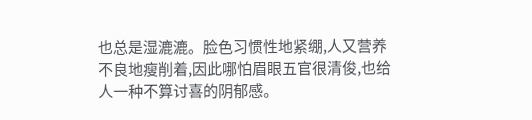也总是湿漉漉。脸色习惯性地紧绷,人又营养不良地瘦削着,因此哪怕眉眼五官很清俊,也给人一种不算讨喜的阴郁感。